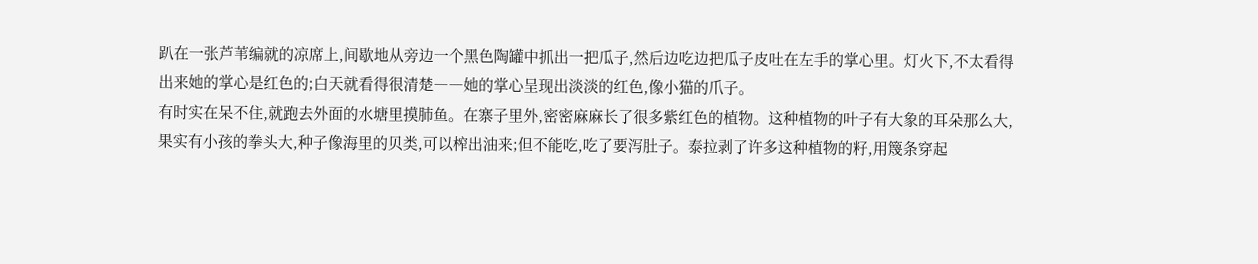趴在一张芦苇编就的凉席上,间歇地从旁边一个黑色陶罐中抓出一把瓜子,然后边吃边把瓜子皮吐在左手的掌心里。灯火下,不太看得出来她的掌心是红色的;白天就看得很清楚――她的掌心呈现出淡淡的红色,像小猫的爪子。
有时实在呆不住,就跑去外面的水塘里摸肺鱼。在寨子里外,密密麻麻长了很多紫红色的植物。这种植物的叶子有大象的耳朵那么大,果实有小孩的拳头大,种子像海里的贝类,可以榨出油来;但不能吃,吃了要泻肚子。泰拉剥了许多这种植物的籽,用篾条穿起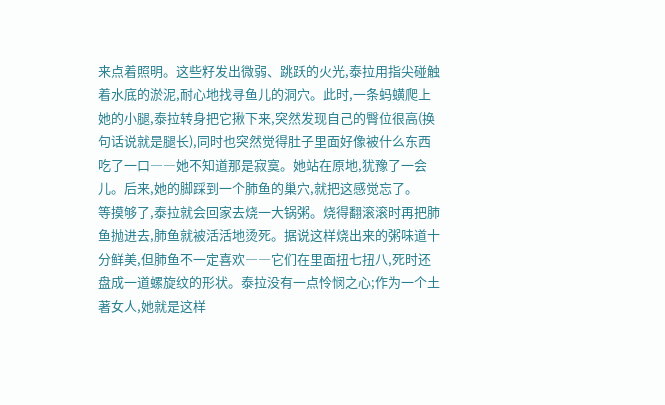来点着照明。这些籽发出微弱、跳跃的火光,泰拉用指尖碰触着水底的淤泥,耐心地找寻鱼儿的洞穴。此时,一条蚂蟥爬上她的小腿,泰拉转身把它揪下来,突然发现自己的臀位很高(换句话说就是腿长),同时也突然觉得肚子里面好像被什么东西吃了一口――她不知道那是寂寞。她站在原地,犹豫了一会儿。后来,她的脚踩到一个肺鱼的巢穴,就把这感觉忘了。
等摸够了,泰拉就会回家去烧一大锅粥。烧得翻滚滚时再把肺鱼抛进去,肺鱼就被活活地烫死。据说这样烧出来的粥味道十分鲜美,但肺鱼不一定喜欢――它们在里面扭七扭八,死时还盘成一道螺旋纹的形状。泰拉没有一点怜悯之心;作为一个土著女人,她就是这样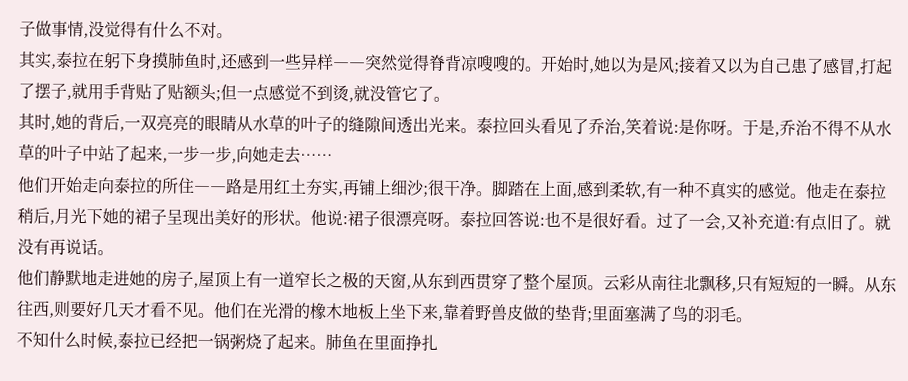子做事情,没觉得有什么不对。
其实,泰拉在躬下身摸肺鱼时,还感到一些异样――突然觉得脊背凉嗖嗖的。开始时,她以为是风;接着又以为自己患了感冒,打起了摆子,就用手背贴了贴额头;但一点感觉不到烫,就没管它了。
其时,她的背后,一双亮亮的眼睛从水草的叶子的缝隙间透出光来。泰拉回头看见了乔治,笑着说:是你呀。于是,乔治不得不从水草的叶子中站了起来,一步一步,向她走去……
他们开始走向泰拉的所住――路是用红土夯实,再铺上细沙;很干净。脚踏在上面,感到柔软,有一种不真实的感觉。他走在泰拉稍后,月光下她的裙子呈现出美好的形状。他说:裙子很漂亮呀。泰拉回答说:也不是很好看。过了一会,又补充道:有点旧了。就没有再说话。
他们静默地走进她的房子,屋顶上有一道窄长之极的天窗,从东到西贯穿了整个屋顶。云彩从南往北飘移,只有短短的一瞬。从东往西,则要好几天才看不见。他们在光滑的橡木地板上坐下来,靠着野兽皮做的垫背;里面塞满了鸟的羽毛。
不知什么时候,泰拉已经把一锅粥烧了起来。肺鱼在里面挣扎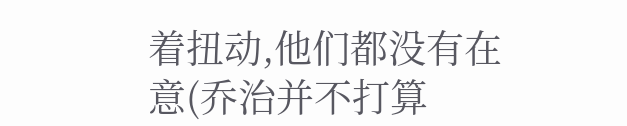着扭动,他们都没有在意(乔治并不打算